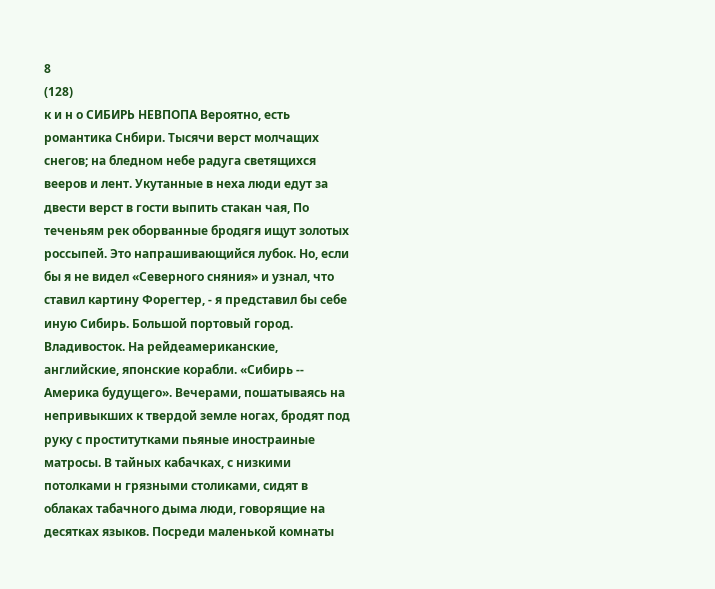8
(128)
к и н о СИБИРЬ НЕВПОПА Вероятно, есть романтика Снбири. Тысячи верст молчащих снегов; на бледном небе радуга светящихся вееров и лент. Укутанные в неха люди едут за двести верст в гости выпить стакан чая, По теченьям рек оборванные бродягя ищут золотых россыпей. Это напрашивающийся лубок. Но, если бы я не видел «Северного сняния» и узнал, что ставил картину Форегтер, - я представил бы себе иную Сибирь. Большой портовый город. Владивосток. На рейдеамериканские, английские, японские корабли. «Сибирь -- Америка будущего». Вечерами, пошатываясь на непривыкших к твердой земле ногах, бродят под руку с проститутками пьяные иностраиные матросы. В тайных кабачках, с низкими потолками н грязными столиками, сидят в облаках табачного дыма люди, говорящие на десятках языков. Посреди маленькой комнаты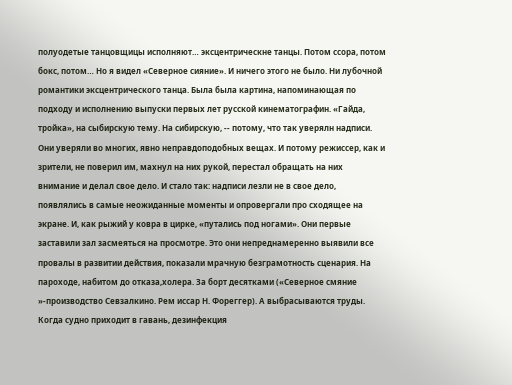полуодетые танцовщицы исполняют… эксцентрическне танцы. Потом ссора, потом бокс, потом… Но я видел «Северное сияние». И ничего этого не было. Ни лубочной романтики эксцентрического танца. Была была картина, напоминающая по подходу и исполнению выпуски первых лет русской кинематографин. «Гайда, тройка», на сыбирскую тему. На сибирскую, -- потому, что так уверялн надписи. Они уверяли во многих, явно неправдоподобных вещах. И потому режиссер, как и зрители, не поверил им, махнул на них рукой, перестал обращать на них внимание и делал свое дело. И стало так: надписи лезли не в свое дело, появлялись в самые неожиданные моменты и опровергали про сходящее на экране. И, как рыжий у ковра в цирке, «путались под ногами». Они первые заставили зал засмеяться на просмотре. Это они непреднамеренно выявили все провалы в развитии действия, показали мрачную безграмотность сценария. На пароходе, набитом до отказа,холера. За борт десятками («Северное смяние »-производство Севзалкино. Рем иссар Н. Фореггер). А выбрасываются труды. Когда судно приходит в гавань, дезинфекция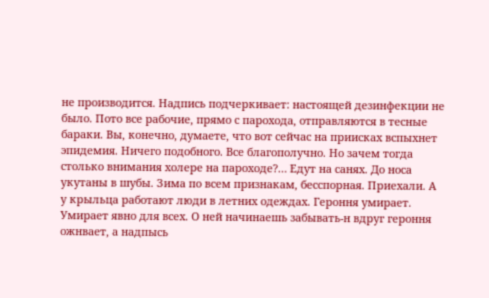не производится. Надпись подчеркивает: настоящей дезинфекции не было. Пото все рабочие, прямо с парохода, отправляются в тесные бараки. Вы, конечно, думаете, что вот сейчас на приисках вспыхнет эпидемия. Ничего подобного. Все благополучно. Но зачем тогда столько внимания холере на пароходе?… Едут на санях. До носа укутаны в шубы. Зима по всем признакам, бесспорная. Приехали. А у крыльца работают люди в летних одеждах. Героння умирает. Умирает явно для всех. О ней начинаешь забывать-н вдруг героння ожнвает, а надпысь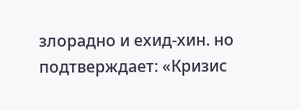злорадно и ехид-хин. но подтверждает: «Кризис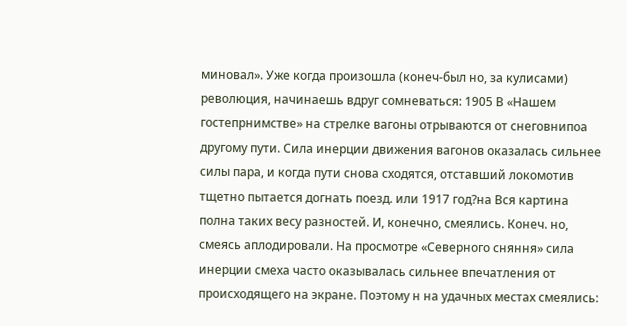миновал». Уже когда произошла (конеч-был но, за кулисами) революция, начинаешь вдруг сомневаться: 1905 В «Нашем гостепрнимстве» на стрелке вагоны отрываются от снеговнипоа другому пути. Сила инерции движения вагонов оказалась сильнее силы пара, и когда пути снова сходятся, отставший локомотив тщетно пытается догнать поезд. или 1917 год?на Вся картина полна таких весу разностей. И, конечно, смеялись. Конеч. но, смеясь аплодировали. На просмотре «Северного сняння» сила инерции смеха часто оказывалась сильнее впечатления от происходящего на экране. Поэтому н на удачных местах смеялись: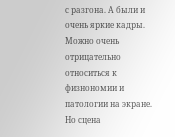с разгона. А были и очень яркие кадры. Можно очень отрицательно относиться к физнономии и патологии на экране. Но сцена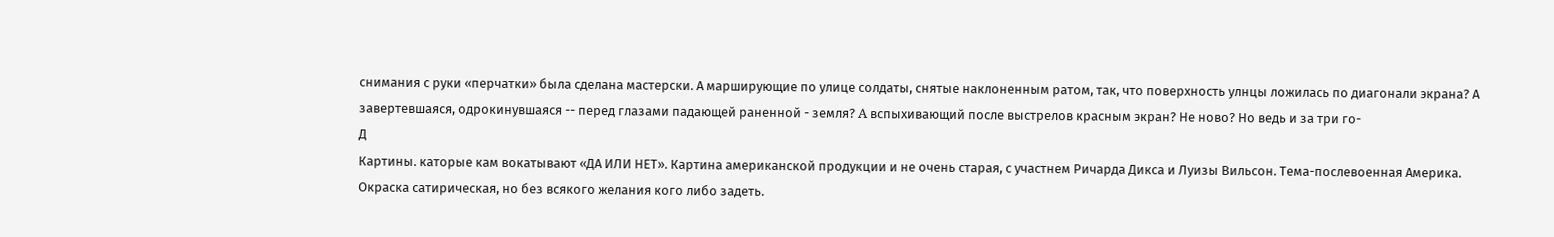снимания с руки «перчатки» была сделана мастерски. А марширующие по улице солдаты, снятые наклоненным ратом, так, что поверхность улнцы ложилась по диагонали экрана? А завертевшаяся, одрокинувшаяся -- перед глазами падающей раненной - земля? A вспыхивающий после выстрелов красным экран? Не ново? Но ведь и за три го-
Д
Картины. каторые кам вокатывают «ДА ИЛИ НЕТ». Картина американской продукции и не очень старая, с участнем Ричарда Дикса и Луизы Вильсон. Тема-послевоенная Америка. Окраска сатирическая, но без всякого желания кого либо задеть.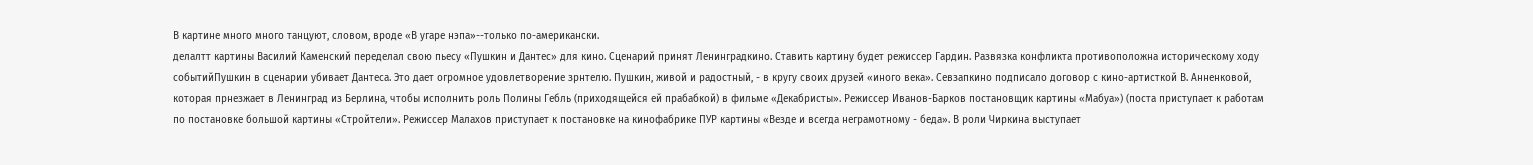В картине много много танцуют, словом, вроде «В угаре нэпа»--только по-американски.
делалтт картины Василий Каменский переделал свою пьесу «Пушкин и Дантес» для кино. Сценарий принят Ленинградкино. Ставить картину будет режиссер Гардин. Развязка конфликта противоположна историческому ходу событийПушкин в сценарии убивает Дантеса. Это дает огромное удовлетворение зрнтелю. Пушкин, живой и радостный, - в кругу своих друзей «иного века». Севзапкино подписало договор с кино-артисткой В. Анненковой, которая прнезжает в Ленинград из Берлина, чтобы исполнить роль Полины Гебль (приходящейся ей прабабкой) в фильме «Декабристы». Режиссер Иванов-Барков постановщик картины «Мабуа») (поста приступает к работам по постановке большой картины «Стройтели». Режиссер Малахов приступает к постановке на кинофабрике ПУР картины «Везде и всегда неграмотному - беда». В роли Чиркина выступает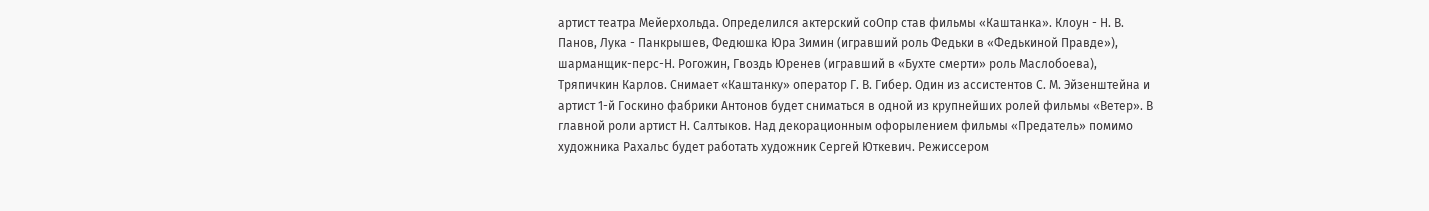артист театра Мейерхольда. Определился актерский соОпр став фильмы «Каштанка». Клоун - Н. В. Панов, Лука - Панкрышев, Федюшка Юра Зимин (игравший роль Федьки в «Федькиной Правде»), шарманщик-перс-Н. Рогожин, Гвоздь Юренев (игравший в «Бухте смерти» роль Маслобоева), Тряпичкин Карлов. Снимает «Каштанку» оператор Г. В. Гибер. Один из ассистентов С. М. Эйзенштейна и артист 1-й Госкино фабрики Антонов будет сниматься в одной из крупнейших ролей фильмы «Ветер». В главной роли артист Н. Салтыков. Над декорационным офорылением фильмы «Предатель» помимо художника Рахальс будет работать художник Сергей Юткевич. Режиссером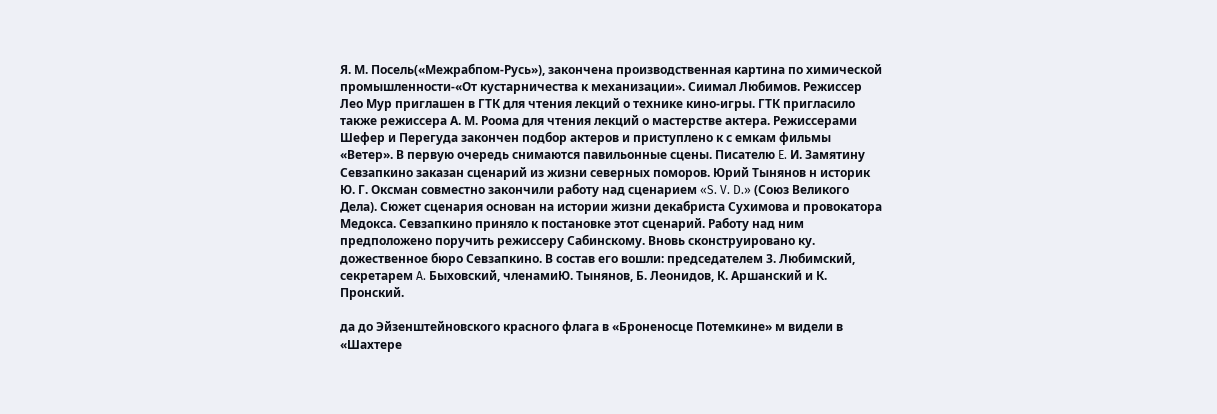Я. М. Посель(«Межрабпом-Русь»), закончена производственная картина по химической промышленности-«От кустарничества к механизации». Сиимал Любимов. Режиссер Лео Мур приглашен в ГТК для чтения лекций о технике кино-игры. ГТК пригласило также режиссера А. М. Роома для чтения лекций о мастерстве актера. Режиссерами Шефер и Перегуда закончен подбор актеров и приступлено к с емкам фильмы «Ветер». В первую очередь снимаются павильонные сцены. Писателю E. И. Замятину Севзапкино заказан сценарий из жизни северных поморов. Юрий Тынянов н историк Ю. Г. Оксман совместно закончили работу над сценарием «S. V. D.» (Союз Великого Дела). Сюжет сценария основан на истории жизни декабриста Сухимова и провокатора Медокса. Севзапкино приняло к постановке этот сценарий. Работу над ним предположено поручить режиссеру Сабинскому. Вновь сконструировано ку. дожественное бюро Севзапкино. В состав его вошли: председателем 3. Любимский, секретарем A. Быховский, членамиЮ. Тынянов, Б. Леонидов, К. Аршанский и К. Пронский.

да до Эйзенштейновского красного флага в «Броненосце Потемкине» м видели в «Шахтере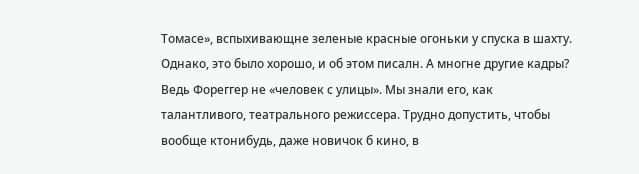Томасе», вспыхивающне зеленые красные огоньки у спуска в шахту. Однако, это было хорошо, и об этом писалн. А многне другие кадры? Ведь Фореггер не «человек с улицы». Мы знали его, как талантливого, театрального режиссера. Трудно допустить, чтобы вообще ктонибудь, даже новичок б кино, в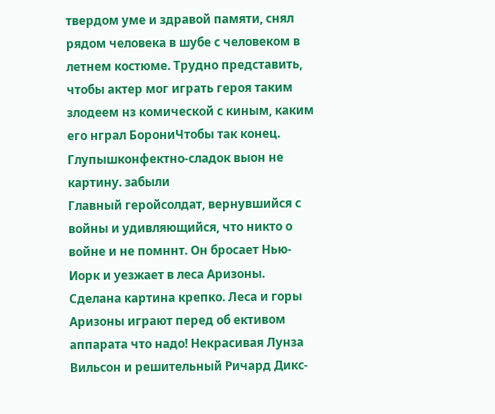твердом уме и здравой памяти, снял рядом человека в шубе с человеком в летнем костюме. Трудно представить, чтобы актер мог играть героя таким злодеем нз комической с киным, каким его нграл БорониЧтобы так конец. Глупышконфектно-сладок выон не картину. забыли
Главный геройсолдат, вернувшийся с войны и удивляющийся, что никто о войне и не помннт. Он бросает Нью-Иорк и уезжает в леса Аризоны. Сделана картина крепко. Леса и горы Аризоны играют перед об ективом аппарата что надо! Некрасивая Лунза Вильсон и решительный Ричард Дикс-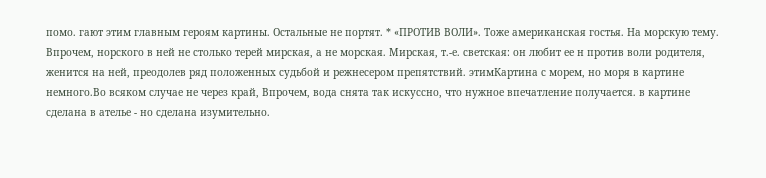помо. гают этим главным героям картины. Остальные не портят. * «ПРОТИВ ВОЛИ». Тоже американская гостья. На морскую тему. Впрочем, норского в ней не столько терей мирская, а не морская. Мирская, т.-е. светская: он любит ее н против воли родителя, женится на ней, преодолев ряд положенных судьбой и режнесером препятствий. этимКартина с морем, но моря в картине немного.Во всяком случае не через край, Впрочем, вода снята так искуссно, что нужное впечатление получается. в картине сделана в ателье - но сделана изумительно.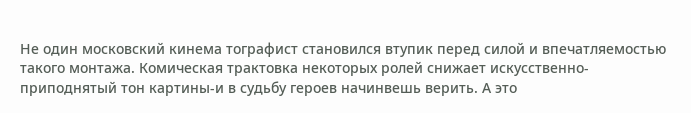Не один московский кинема тографист становился втупик перед силой и впечатляемостью такого монтажа. Комическая трактовка некоторых ролей снижает искусственно-приподнятый тон картины-и в судьбу героев начинвешь верить. А это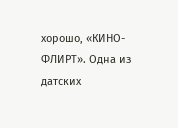хорошо, «КИНО-ФЛИРТ». Одна из датских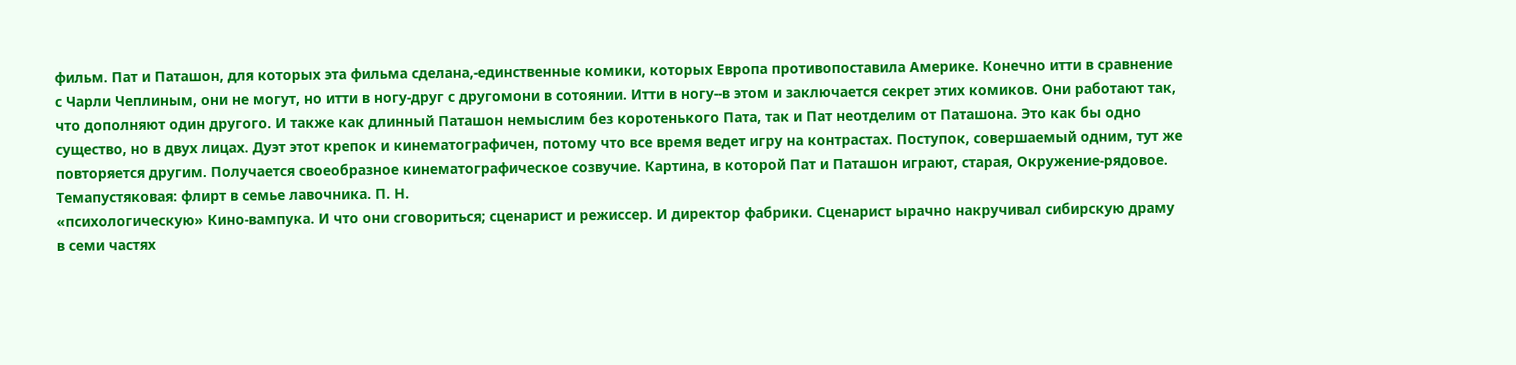фильм. Пат и Паташон, для которых эта фильма сделана,-единственные комики, которых Европа противопоставила Америке. Конечно итти в сравнение с Чарли Чеплиным, они не могут, но итти в ногу-друг с другомони в сотоянии. Итти в ногу--в этом и заключается секрет этих комиков. Они работают так, что дополняют один другого. И также как длинный Паташон немыслим без коротенького Пата, так и Пат неотделим от Паташона. Это как бы одно существо, но в двух лицах. Дуэт этот крепок и кинематографичен, потому что все время ведет игру на контрастах. Поступок, совершаемый одним, тут же повторяется другим. Получается своеобразное кинематографическое созвучие. Картина, в которой Пат и Паташон играют, старая, Окружение-рядовое. Темапустяковая: флирт в семье лавочника. П. Н.
«психологическую» Кино-вампука. И что они сговориться; сценарист и режиссер. И директор фабрики. Сценарист ырачно накручивал сибирскую драму в семи частях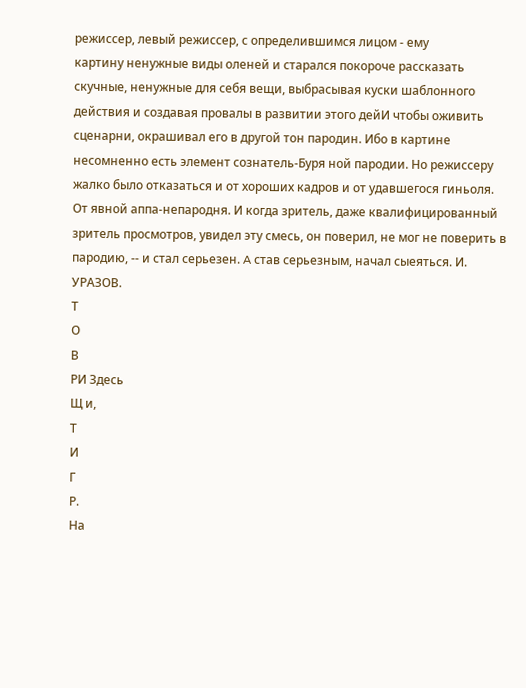режиссер, левый режиссер, с определившимся лицом - ему
картину ненужные виды оленей и старался покороче рассказать скучные, ненужные для себя вещи, выбрасывая куски шаблонного действия и создавая провалы в развитии этого дейИ чтобы оживить сценарни, окрашивал его в другой тон пародин. Ибо в картине несомненно есть элемент сознатель-Буря ной пародии. Но режиссеру жалко было отказаться и от хороших кадров и от удавшегося гиньоля. От явной аппа-непародня. И когда зритель, даже квалифицированный зритель просмотров, увидел эту смесь, он поверил, не мог не поверить в пародию, -- и стал серьезен. A став серьезным, начал сыеяться. И. УРАЗОВ.
Т
О
В
РИ Здесь
Щ и,
Т
И
Г
Р.
На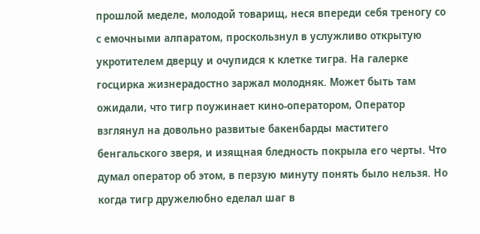прошлой меделе, молодой товарищ, неся впереди себя треногу со с емочными алпаратом, проскользнул в услужливо открытую укротителем дверцу и очупидся к клетке тигра. На галерке госцирка жизнерадостно заржал молодняк. Может быть там ожидали, что тигр поужинает кино-оператором, Оператор взглянул на довольно развитые бакенбарды маститего бенгальского зверя, и изящная бледность покрыла его черты. Что думал оператор об этом, в перзую минуту понять было нельзя. Но когда тигр дружелюбно еделал шаг в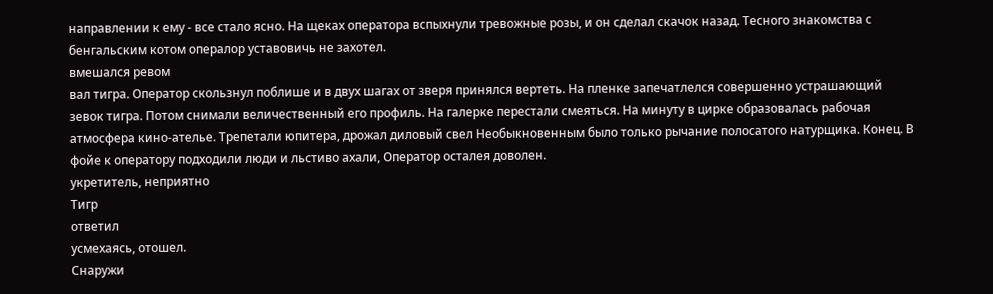направлении к ему - все стало ясно. На щеках оператора вспыхнули тревожные розы, и он сделал скачок назад. Тесного знакомства с бенгальским котом опералор уставовичь не захотел.
вмешался ревом
вал тигра. Оператор скользнул поблише и в двух шагах от зверя принялся вертеть. На пленке запечатлелся совершенно устрашающий зевок тигра. Потом снимали величественный его профиль. На галерке перестали смеяться. На минуту в цирке образовалась рабочая атмосфера кино-ателье. Трепетали юпитера, дрожал диловый свел Необыкновенным было только рычание полосатого натурщика. Конец. В фойе к оператору подходили люди и льстиво ахали, Оператор осталея доволен.
укретитель, неприятно
Тигр
ответил
усмехаясь, отошел.
Снаружи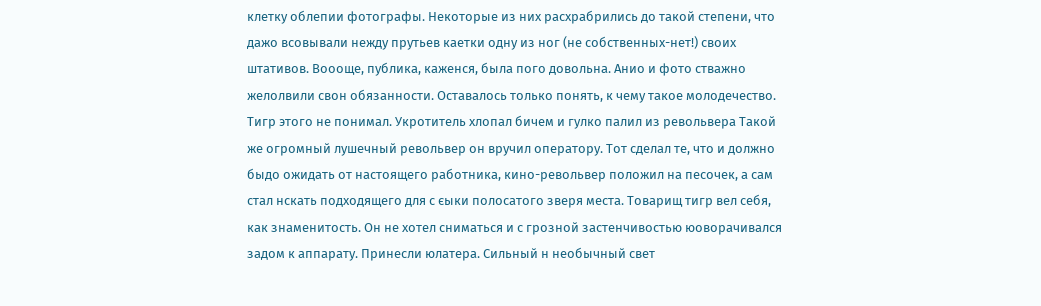клетку облепии фотографы. Некоторые из них расхрабрились до такой степени, что дажо всовывали нежду прутьев каетки одну из ног (не собственных-нет!) своих штативов. Воооще, публика, каженся, была пого довольна. Анио и фото стважно желолвили свон обязанности. Оставалось только понять, к чему такое молодечество. Тигр этого не понимал. Укротитель хлопал бичем и гулко палил из револьвера Такой же огромный лушечный револьвер он вручил оператору. Тот сделал те, что и должно быдо ожидать от настоящего работника, кино-револьвер положил на песочек, а сам стал нскать подходящего для с єыки полосатого зверя места. Товарищ тигр вел себя, как знаменитость. Он не хотел сниматься и с грозной застенчивостью юоворачивался задом к аппарату. Принесли юлатера. Сильный н необычный свет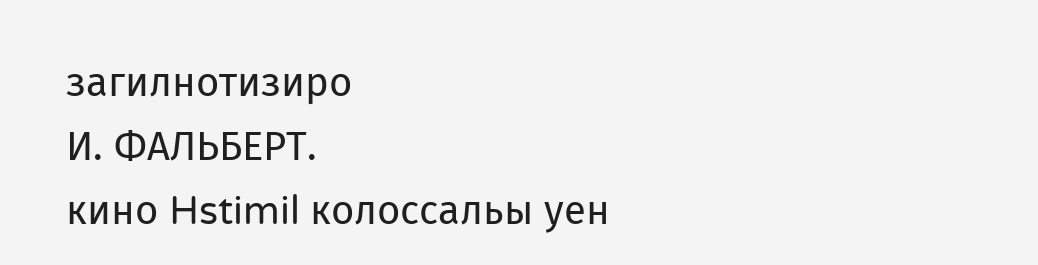загилнотизиро
И. ФАЛЬБЕРТ.
кино Hstimil колоссальы уен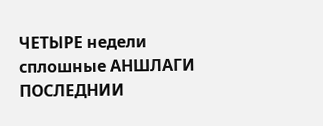ЧЕТЫРЕ недели сплошные АНШЛАГИ ПОСЛЕДНИИ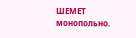ШЕМЕТ
монопольно.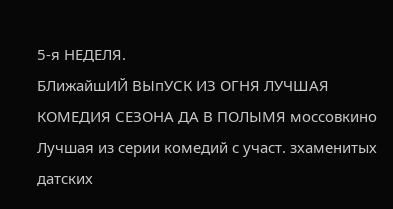5-я НЕДЕЛЯ.
БЛижайшИЙ ВЫпУСК ИЗ ОГНЯ ЛУЧШАЯ КОМЕДИЯ СЕЗОНА ДА В ПОЛЫМЯ моссовкино Лучшая из серии комедий с участ. зхаменитых датских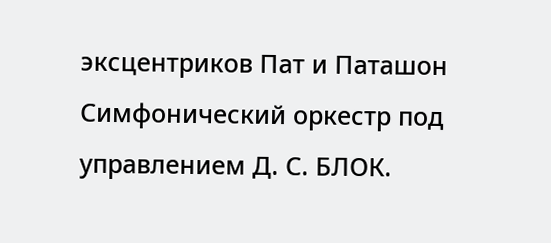эксцентриков Пат и Паташон
Симфонический оркестр под управлением Д. С. БЛОК.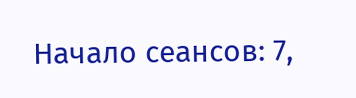Начало сеансов: 7,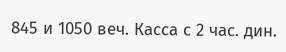845 и 1050 веч. Касса с 2 час. дин.